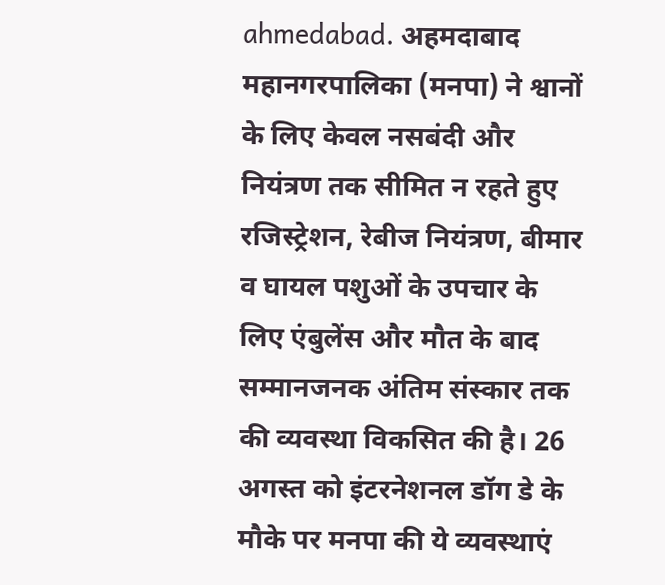ahmedabad. अहमदाबाद महानगरपालिका (मनपा) ने श्वानों के लिए केवल नसबंदी और नियंत्रण तक सीमित न रहते हुए रजिस्ट्रेशन, रेबीज नियंत्रण, बीमार व घायल पशुओं के उपचार के लिए एंबुलेंस और मौत के बाद सम्मानजनक अंतिम संस्कार तक की व्यवस्था विकसित की है। 26 अगस्त को इंटरनेशनल डॉग डे के मौके पर मनपा की ये व्यवस्थाएं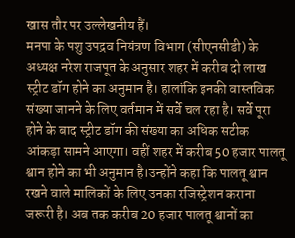खास तौर पर उल्लेखनीय हैं।
मनपा के पशु उपद्रव नियंत्रण विभाग (सीएनसीडी) के अध्यक्ष नरेश राजपूत के अनुसार शहर में करीब दो लाख स्ट्रीट डॉग होने का अनुमान है। हालांकि इनकी वास्तविक संख्या जानने के लिए वर्तमान में सर्वे चल रहा है। सर्वे पूरा होने के बाद स्ट्रीट डॉग की संख्या का अधिक सटीक आंकड़ा सामने आएगा। वहीं शहर में करीब 50 हजार पालतू श्वान होने का भी अनुमान है।उन्होंने कहा कि पालतू श्वान रखने वाले मालिकों के लिए उनका रजिस्ट्रेशन कराना जरूरी है। अब तक करीब 20 हजार पालतू श्वानों का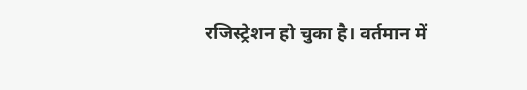रजिस्ट्रेशन हो चुका है। वर्तमान में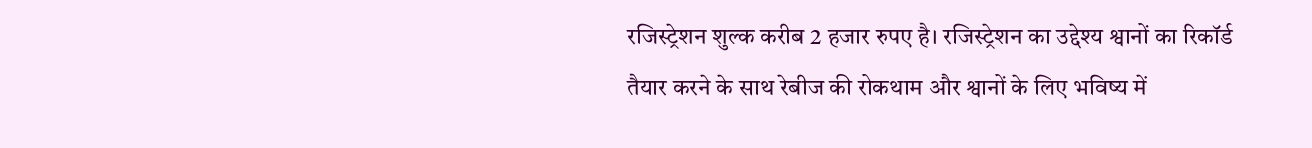रजिस्ट्रेशन शुल्क करीब 2 हजार रुपए है। रजिस्ट्रेशन का उद्देश्य श्वानों का रिकॉर्ड तैयार करने के साथ रेबीज की रोकथाम और श्वानों के लिए भविष्य में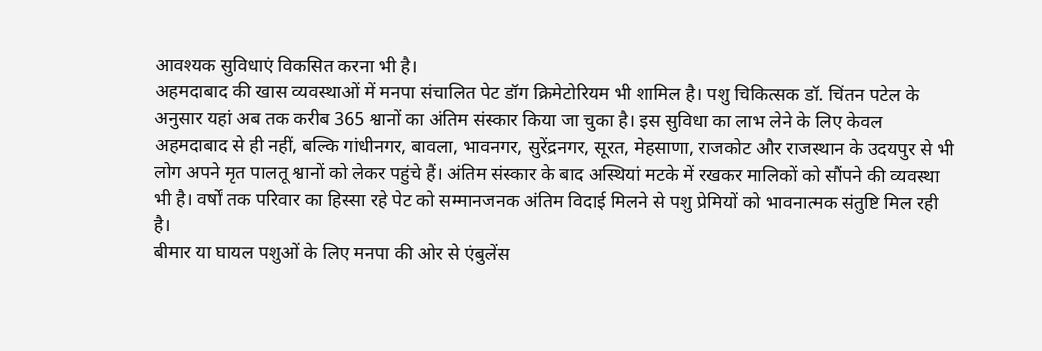आवश्यक सुविधाएं विकसित करना भी है।
अहमदाबाद की खास व्यवस्थाओं में मनपा संचालित पेट डॉग क्रिमेटोरियम भी शामिल है। पशु चिकित्सक डॉ. चिंतन पटेल के अनुसार यहां अब तक करीब 365 श्वानों का अंतिम संस्कार किया जा चुका है। इस सुविधा का लाभ लेने के लिए केवल अहमदाबाद से ही नहीं, बल्कि गांधीनगर, बावला, भावनगर, सुरेंद्रनगर, सूरत, मेहसाणा, राजकोट और राजस्थान के उदयपुर से भी लोग अपने मृत पालतू श्वानों को लेकर पहुंचे हैं। अंतिम संस्कार के बाद अस्थियां मटके में रखकर मालिकों को सौंपने की व्यवस्था भी है। वर्षों तक परिवार का हिस्सा रहे पेट को सम्मानजनक अंतिम विदाई मिलने से पशु प्रेमियों को भावनात्मक संतुष्टि मिल रही है।
बीमार या घायल पशुओं के लिए मनपा की ओर से एंबुलेंस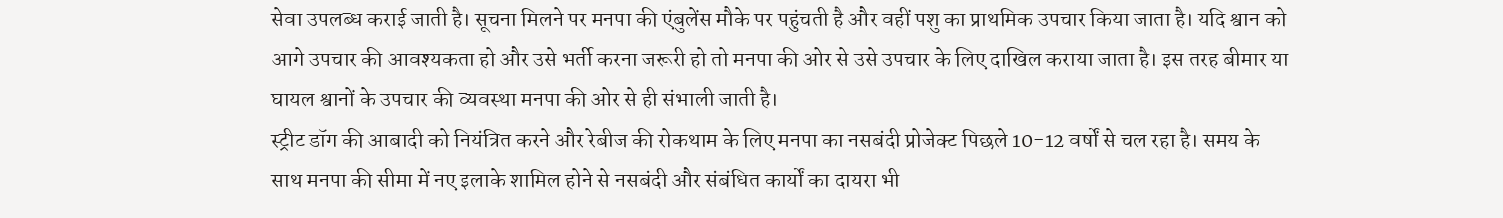सेवा उपलब्ध कराई जाती है। सूचना मिलने पर मनपा की एंबुलेंस मौके पर पहुंचती है और वहीं पशु का प्राथमिक उपचार किया जाता है। यदि श्वान को आगे उपचार की आवश्यकता हो और उसे भर्ती करना जरूरी हो तो मनपा की ओर से उसे उपचार के लिए दाखिल कराया जाता है। इस तरह बीमार या घायल श्वानों के उपचार की व्यवस्था मनपा की ओर से ही संभाली जाती है।
स्ट्रीट डॉग की आबादी को नियंत्रित करने और रेबीज की रोकथाम के लिए मनपा का नसबंदी प्रोजेक्ट पिछले 10-12 वर्षों से चल रहा है। समय के साथ मनपा की सीमा में नए इलाके शामिल होने से नसबंदी और संबंधित कार्यों का दायरा भी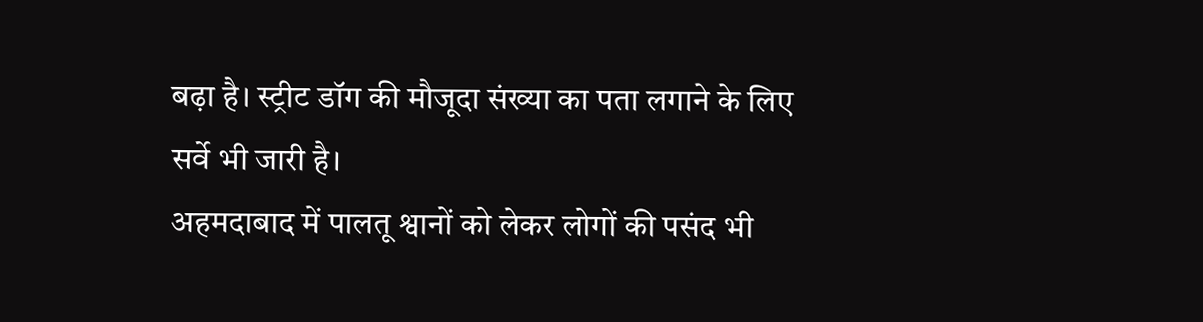बढ़ा है। स्ट्रीट डॉग की मौजूदा संख्या का पता लगाने के लिए सर्वे भी जारी है।
अहमदाबाद में पालतू श्वानों को लेकर लोगों की पसंद भी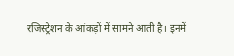रजिस्ट्रेशन के आंकड़ों में सामने आती है। इनमें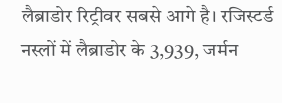लैब्राडोर रिट्रीवर सबसे आगे है। रजिस्टर्ड नस्लों में लैब्राडोर के 3,939, जर्मन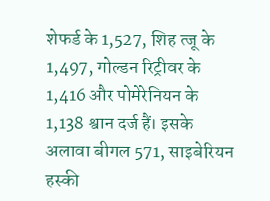शेफर्ड के 1,527, शिह त्जू के 1,497, गोल्डन रिट्रीवर के 1,416 और पोमेरेनियन के 1,138 श्वान दर्ज हैं। इसके अलावा बीगल 571, साइबेरियन हस्की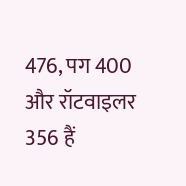476, पग 400 और रॉटवाइलर 356 हैं